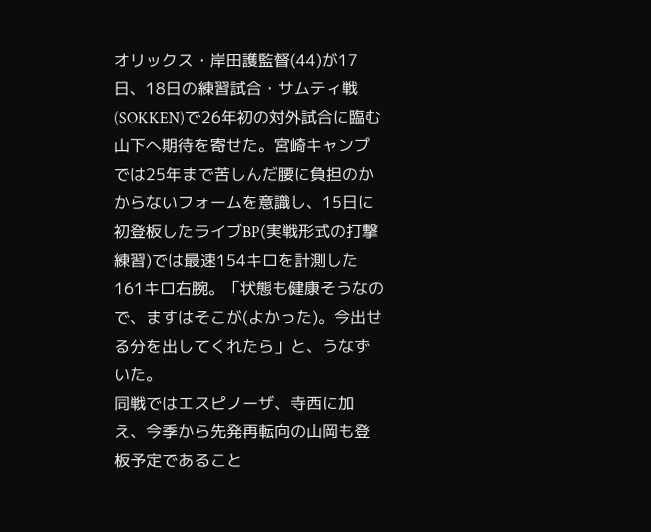オリックス・岸田護監督(44)が17日、18日の練習試合・サムティ戦(SOKKEN)で26年初の対外試合に臨む山下へ期待を寄せた。宮崎キャンプでは25年まで苦しんだ腰に負担のかからないフォームを意識し、15日に初登板したライブBP(実戦形式の打撃練習)では最速154キロを計測した161キロ右腕。「状態も健康そうなので、ますはそこが(よかった)。今出せる分を出してくれたら」と、うなずいた。
同戦ではエスピノーザ、寺西に加え、今季から先発再転向の山岡も登板予定であること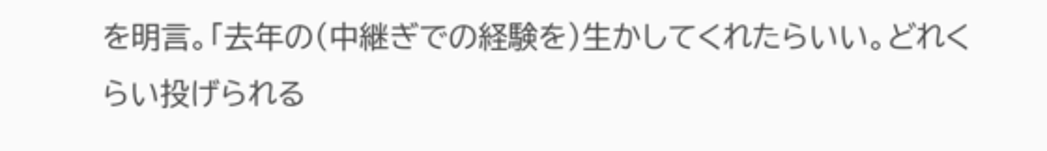を明言。「去年の(中継ぎでの経験を)生かしてくれたらいい。どれくらい投げられる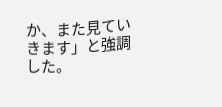か、また見ていきます」と強調した。